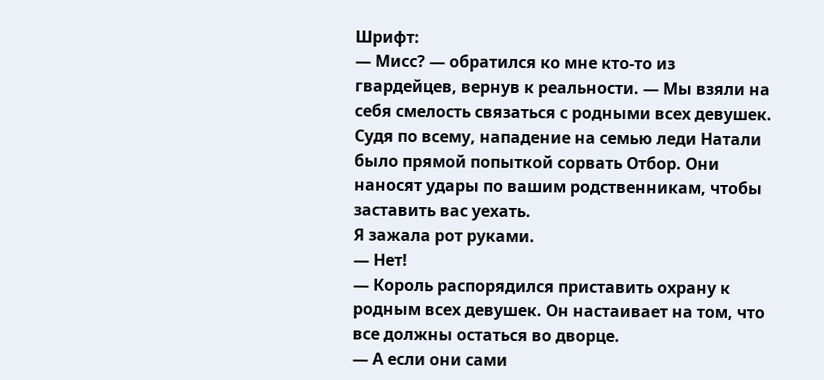Шрифт:
— Мисс? — обратился ко мне кто-то из гвардейцев, вернув к реальности. — Мы взяли на себя смелость связаться с родными всех девушек. Судя по всему, нападение на семью леди Натали было прямой попыткой сорвать Отбор. Они наносят удары по вашим родственникам, чтобы заставить вас уехать.
Я зажала рот руками.
— Нет!
— Король распорядился приставить охрану к родным всех девушек. Он настаивает на том, что все должны остаться во дворце.
— А если они сами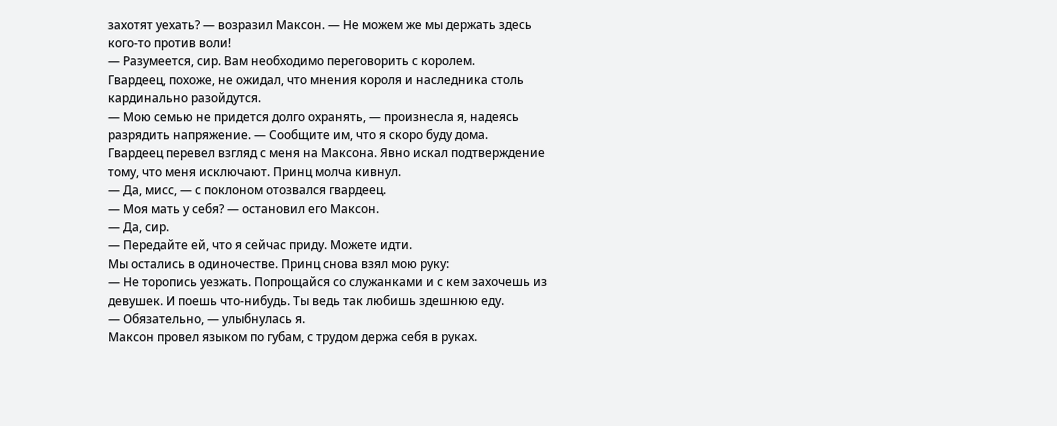захотят уехать? — возразил Максон. — Не можем же мы держать здесь кого-то против воли!
— Разумеется, сир. Вам необходимо переговорить с королем.
Гвардеец, похоже, не ожидал, что мнения короля и наследника столь кардинально разойдутся.
— Мою семью не придется долго охранять, — произнесла я, надеясь разрядить напряжение. — Сообщите им, что я скоро буду дома.
Гвардеец перевел взгляд с меня на Максона. Явно искал подтверждение тому, что меня исключают. Принц молча кивнул.
— Да, мисс, — с поклоном отозвался гвардеец.
— Моя мать у себя? — остановил его Максон.
— Да, сир.
— Передайте ей, что я сейчас приду. Можете идти.
Мы остались в одиночестве. Принц снова взял мою руку:
— Не торопись уезжать. Попрощайся со служанками и с кем захочешь из девушек. И поешь что-нибудь. Ты ведь так любишь здешнюю еду.
— Обязательно, — улыбнулась я.
Максон провел языком по губам, с трудом держа себя в руках.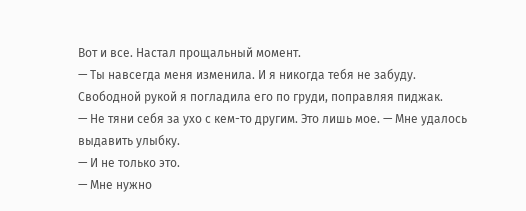Вот и все. Настал прощальный момент.
— Ты навсегда меня изменила. И я никогда тебя не забуду.
Свободной рукой я погладила его по груди, поправляя пиджак.
— Не тяни себя за ухо с кем-то другим. Это лишь мое. — Мне удалось выдавить улыбку.
— И не только это.
— Мне нужно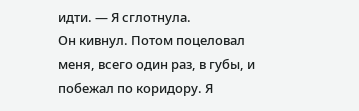идти. — Я сглотнула.
Он кивнул. Потом поцеловал меня, всего один раз, в губы, и побежал по коридору. Я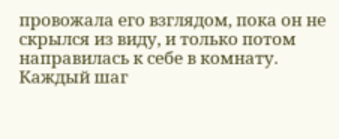провожала его взглядом, пока он не скрылся из виду, и только потом направилась к себе в комнату.
Каждый шаг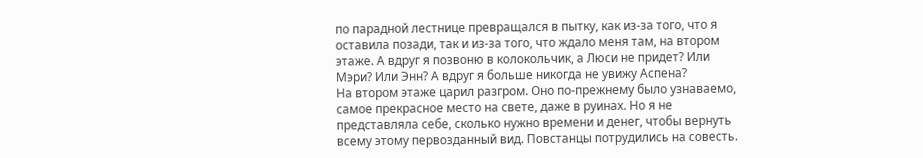по парадной лестнице превращался в пытку, как из-за того, что я оставила позади, так и из-за того, что ждало меня там, на втором этаже. А вдруг я позвоню в колокольчик, а Люси не придет? Или Мэри? Или Энн? А вдруг я больше никогда не увижу Аспена?
На втором этаже царил разгром. Оно по-прежнему было узнаваемо, самое прекрасное место на свете, даже в руинах. Но я не представляла себе, сколько нужно времени и денег, чтобы вернуть всему этому первозданный вид. Повстанцы потрудились на совесть.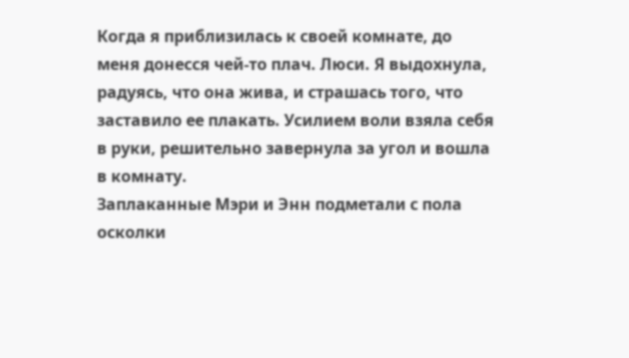Когда я приблизилась к своей комнате, до меня донесся чей-то плач. Люси. Я выдохнула, радуясь, что она жива, и страшась того, что заставило ее плакать. Усилием воли взяла себя в руки, решительно завернула за угол и вошла в комнату.
Заплаканные Мэри и Энн подметали с пола осколки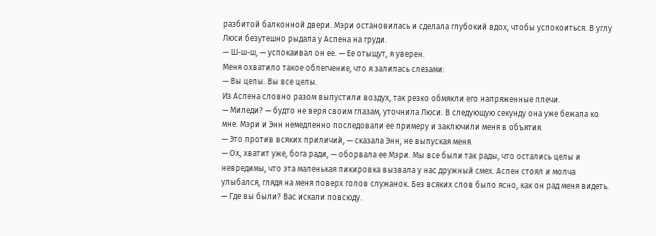разбитой балконной двери. Мэри остановилась и сделала глубокий вдох, чтобы успокоиться. В углу Люси безутешно рыдала у Аспена на груди.
— Ш-ш-ш, — успокаивал он ее. — Ее отыщут, я уверен.
Меня охватило такое облегчение, что я залилась слезами:
— Вы целы. Вы все целы.
Из Аспена словно разом выпустили воздух, так резко обмякли его напряженные плечи.
— Миледи? — будто не веря своим глазам, уточнила Люси. В следующую секунду она уже бежала ко мне. Мэри и Энн немедленно последовали ее примеру и заключили меня в объятия.
— Это против всяких приличий, — сказала Энн, не выпуская меня.
— Ох, хватит уже, бога ради, — оборвала ее Мэри. Мы все были так рады, что остались целы и невредимы, что эта маленькая пикировка вызвала у нас дружный смех. Аспен стоял и молча улыбался, глядя на меня поверх голов служанок. Без всяких слов было ясно, как он рад меня видеть.
— Где вы были? Вас искали повсюду.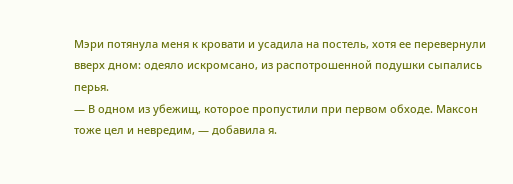Мэри потянула меня к кровати и усадила на постель, хотя ее перевернули вверх дном: одеяло искромсано, из распотрошенной подушки сыпались перья.
— В одном из убежищ, которое пропустили при первом обходе. Максон тоже цел и невредим, — добавила я.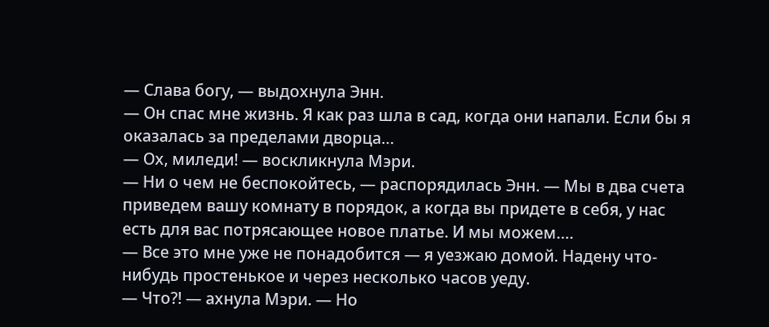— Слава богу, — выдохнула Энн.
— Он спас мне жизнь. Я как раз шла в сад, когда они напали. Если бы я оказалась за пределами дворца…
— Ох, миледи! — воскликнула Мэри.
— Ни о чем не беспокойтесь, — распорядилась Энн. — Мы в два счета приведем вашу комнату в порядок, а когда вы придете в себя, у нас есть для вас потрясающее новое платье. И мы можем….
— Все это мне уже не понадобится — я уезжаю домой. Надену что-нибудь простенькое и через несколько часов уеду.
— Что?! — ахнула Мэри. — Но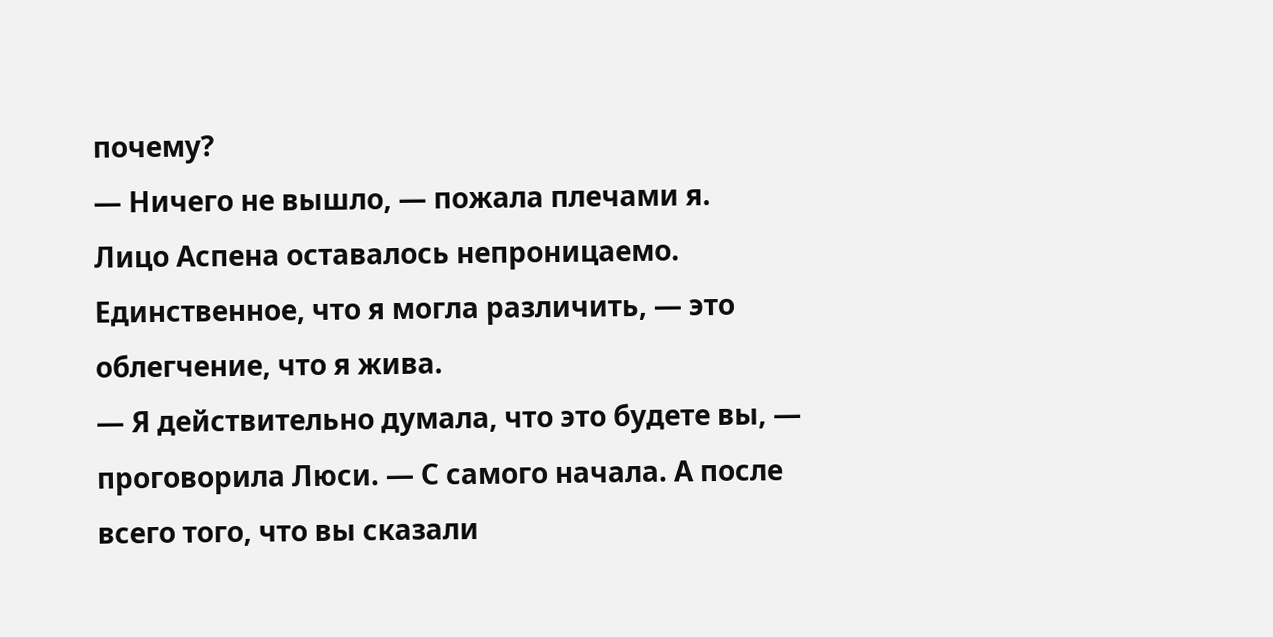почему?
— Ничего не вышло, — пожала плечами я.
Лицо Аспена оставалось непроницаемо. Единственное, что я могла различить, — это облегчение, что я жива.
— Я действительно думала, что это будете вы, — проговорила Люси. — С самого начала. А после всего того, что вы сказали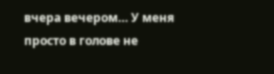вчера вечером… У меня просто в голове не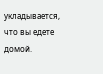укладывается, что вы едете домой.